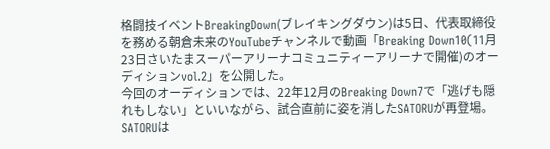格闘技イベントBreakingDown(ブレイキングダウン)は5日、代表取締役を務める朝倉未来のYouTubeチャンネルで動画「Breaking Down10(11月23日さいたまスーパーアリーナコミュニティーアリーナで開催)のオーディションvol.2」を公開した。
今回のオーディションでは、22年12月のBreaking Down7で「逃げも隠れもしない」といいながら、試合直前に姿を消したSATORUが再登場。
SATORUは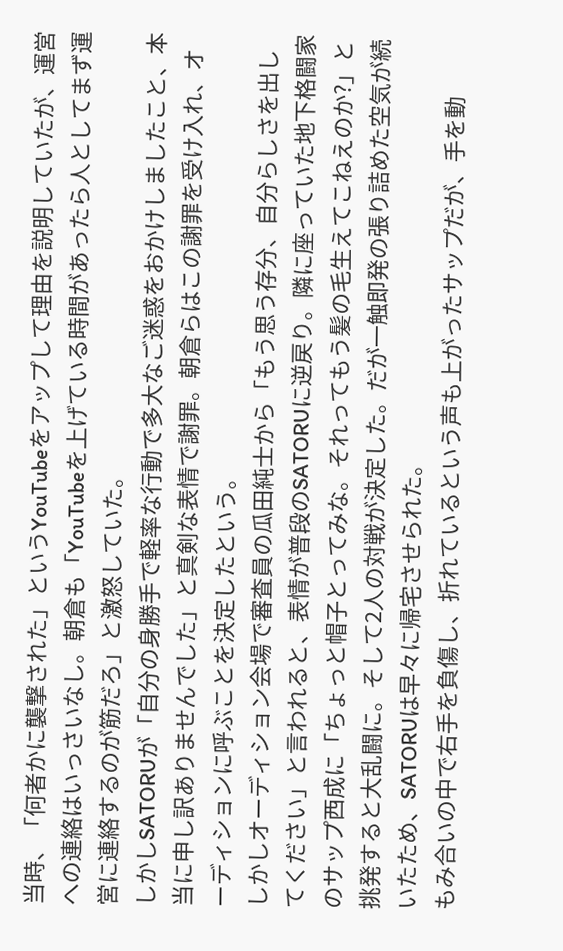当時、「何者かに襲撃された」というYouTubeをアップして理由を説明していたが、運営への連絡はいっさいなし。朝倉も「YouTubeを上げている時間があったら人としてまず運営に連絡するのが筋だろ」と激怒していた。
しかしSATORUが「自分の身勝手で軽率な行動で多大なご迷惑をおかけしましたこと、本当に申し訳ありませんでした」と真剣な表情で謝罪。朝倉らはこの謝罪を受け入れ、オーディションに呼ぶことを決定したという。
しかしオーディション会場で審査員の瓜田純士から「もう思う存分、自分らしさを出してください」と言われると、表情が普段のSATORUに逆戻り。隣に座っていた地下格闘家のサップ西成に「ちょっと帽子とってみな。それってもう髪の毛生えてこねえのか?」と挑発すると大乱闘に。そして2人の対戦が決定した。だが一触即発の張り詰めた空気が続いたため、SATORUは早々に帰宅させられた。
もみ合いの中で右手を負傷し、折れているという声も上がったサップだが、手を動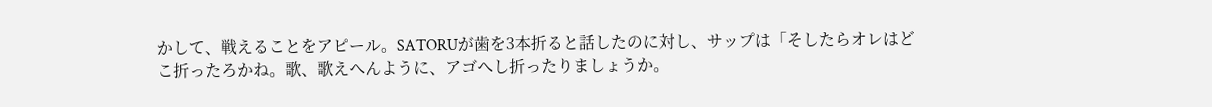かして、戦えることをアピール。SATORUが歯を3本折ると話したのに対し、サップは「そしたらオレはどこ折ったろかね。歌、歌えへんように、アゴへし折ったりましょうか。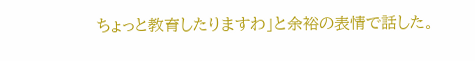ちょっと教育したりますわ」と余裕の表情で話した。